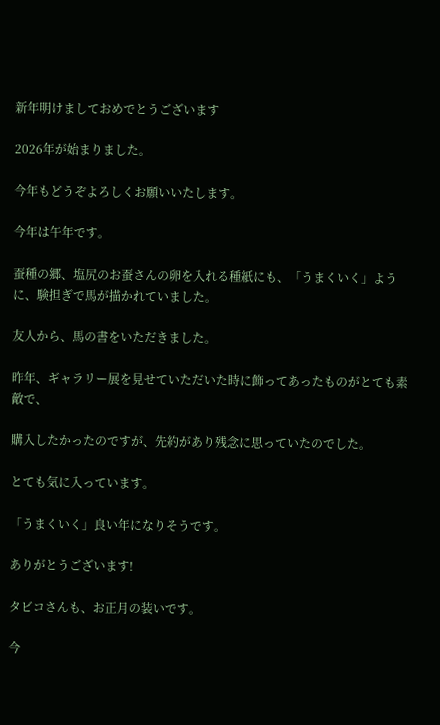新年明けましておめでとうございます

2026年が始まりました。

今年もどうぞよろしくお願いいたします。

今年は午年です。

蚕種の郷、塩尻のお蚕さんの卵を入れる種紙にも、「うまくいく」ように、験担ぎで馬が描かれていました。

友人から、馬の書をいただきました。

昨年、ギャラリー展を見せていただいた時に飾ってあったものがとても素敵で、

購入したかったのですが、先約があり残念に思っていたのでした。

とても気に入っています。

「うまくいく」良い年になりそうです。

ありがとうございます!

タビコさんも、お正月の装いです。

今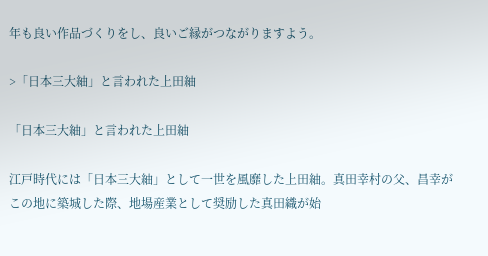年も良い作品づくりをし、良いご縁がつながりますよう。

>「日本三大紬」と言われた上田紬

「日本三大紬」と言われた上田紬

江戸時代には「日本三大紬」として一世を風靡した上田紬。真田幸村の父、昌幸がこの地に築城した際、地場産業として奨励した真田織が始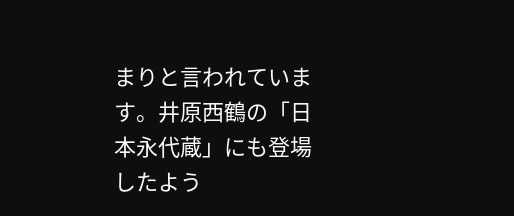まりと言われています。井原西鶴の「日本永代蔵」にも登場したよう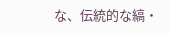な、伝統的な縞・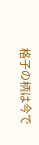格子の柄は今で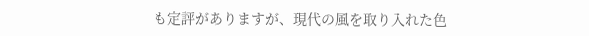も定評がありますが、現代の風を取り入れた色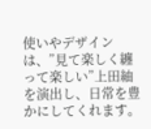使いやデザインは、”見て楽しく纏って楽しい”上田紬を演出し、日常を豊かにしてくれます。